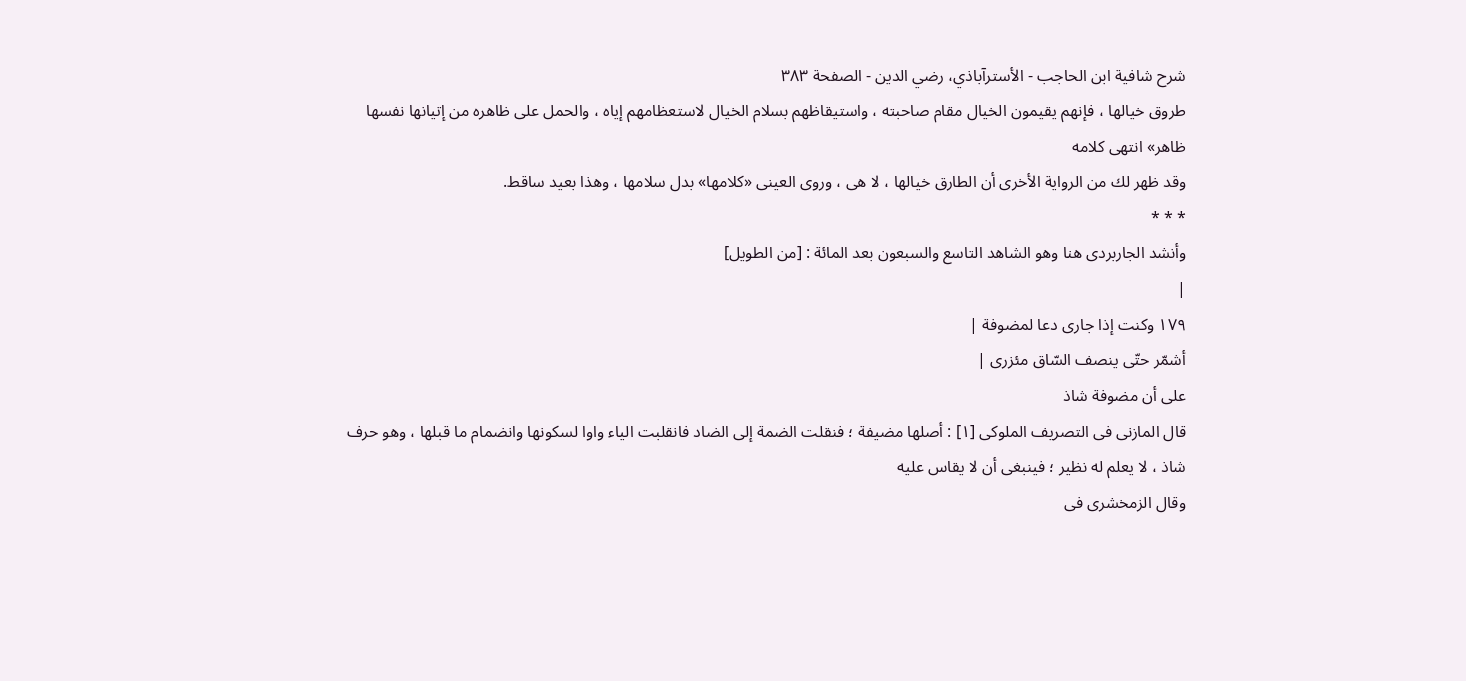شرح شافية ابن الحاجب - الأسترآباذي، رضي الدين - الصفحة ٣٨٣
طروق خيالها ، فإنهم يقيمون الخيال مقام صاحبته ، واستيقاظهم بسلام الخيال لاستعظامهم إياه ، والحمل على ظاهره من إتيانها نفسها ظاهر» انتهى كلامه
وقد ظهر لك من الرواية الأخرى أن الطارق خيالها ، لا هى ، وروى العينى «كلامها» بدل سلامها ، وهذا بعيد ساقط.
* * *
وأنشد الجاربردى هنا وهو الشاهد التاسع والسبعون بعد المائة : [من الطويل]
|
١٧٩ وكنت إذا جارى دعا لمضوفة |
أشمّر حتّى ينصف السّاق مئزرى |
على أن مضوفة شاذ
قال المازنى فى التصريف الملوكى [١] : أصلها مضيفة ؛ فنقلت الضمة إلى الضاد فانقلبت الياء واوا لسكونها وانضمام ما قبلها ، وهو حرف شاذ ، لا يعلم له نظير ؛ فينبغى أن لا يقاس عليه
وقال الزمخشرى فى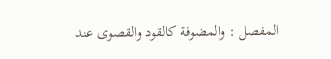المفصل : والمضوفة كالقود والقصوى عند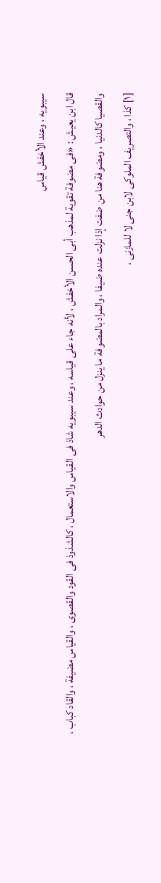سيبويه ، وعند الأخفش قياس
قال ابن يعيش : «فى مضوفة تقوية لمذهب أبى الحسن الأخفش ، لأنه جاء على قياسه ، وعند سيبويه شاذ فى القياس والاستعمال ، كالشذوذ فى القود والقصوى ، والقياس مضيفة ، والقاد كباب ، والقصيا كالدنيا ، ومضوفة هنا من ضفت إذا نزلت عنده ضيفا ، والمراد بالمضوفة ما ينزل من حوادث الدهر
[١] كذا ، والتصريف الملوكى لابن جنى لا للمازنى ،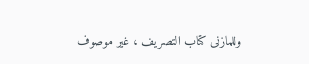وللمازنى كتاب التصريف ، غير موصوف